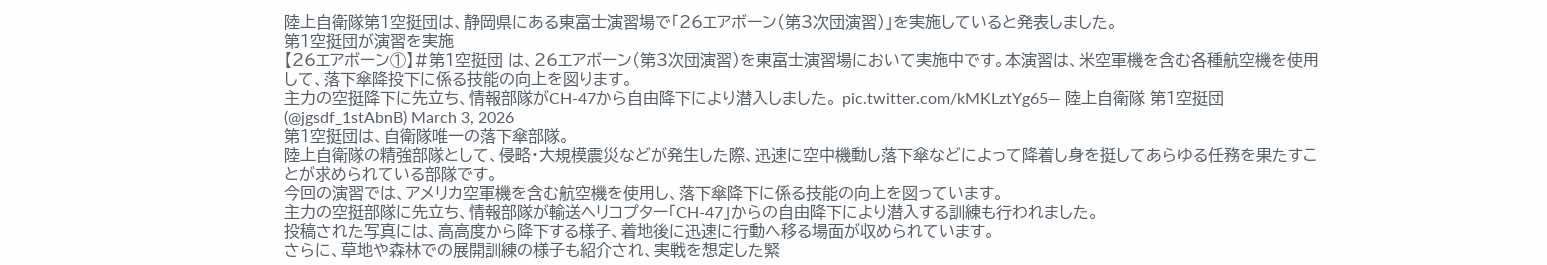陸上自衛隊第1空挺団は、静岡県にある東富士演習場で「26エアボーン(第3次団演習)」を実施していると発表しました。
第1空挺団が演習を実施
【26エアボーン①】#第1空挺団 は、26エアボーン(第3次団演習)を東富士演習場において実施中です。本演習は、米空軍機を含む各種航空機を使用して、落下傘降投下に係る技能の向上を図ります。
主力の空挺降下に先立ち、情報部隊がCH‐47から自由降下により潜入しました。 pic.twitter.com/kMKLztYg65— 陸上自衛隊 第1空挺団 (@jgsdf_1stAbnB) March 3, 2026
第1空挺団は、自衛隊唯一の落下傘部隊。
陸上自衛隊の精強部隊として、侵略・大規模震災などが発生した際、迅速に空中機動し落下傘などによって降着し身を挺してあらゆる任務を果たすことが求められている部隊です。
今回の演習では、アメリカ空軍機を含む航空機を使用し、落下傘降下に係る技能の向上を図っています。
主力の空挺部隊に先立ち、情報部隊が輸送ヘリコプター「CH-47」からの自由降下により潜入する訓練も行われました。
投稿された写真には、高高度から降下する様子、着地後に迅速に行動へ移る場面が収められています。
さらに、草地や森林での展開訓練の様子も紹介され、実戦を想定した緊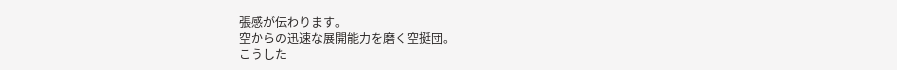張感が伝わります。
空からの迅速な展開能力を磨く空挺団。
こうした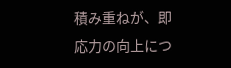積み重ねが、即応力の向上につ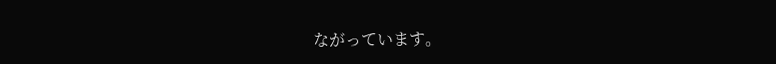ながっています。